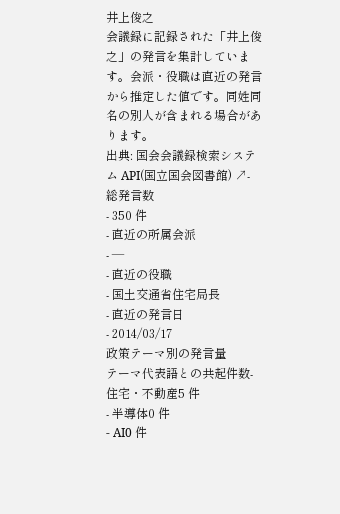井上俊之
会議録に記録された「井上俊之」の発言を集計しています。会派・役職は直近の発言から推定した値です。同姓同名の別人が含まれる場合があります。
出典: 国会会議録検索システム API(国立国会図書館) ↗- 総発言数
- 350 件
- 直近の所属会派
- —
- 直近の役職
- 国土交通省住宅局長
- 直近の発言日
- 2014/03/17
政策テーマ別の発言量
テーマ代表語との共起件数- 住宅・不動産5 件
- 半導体0 件
- AI0 件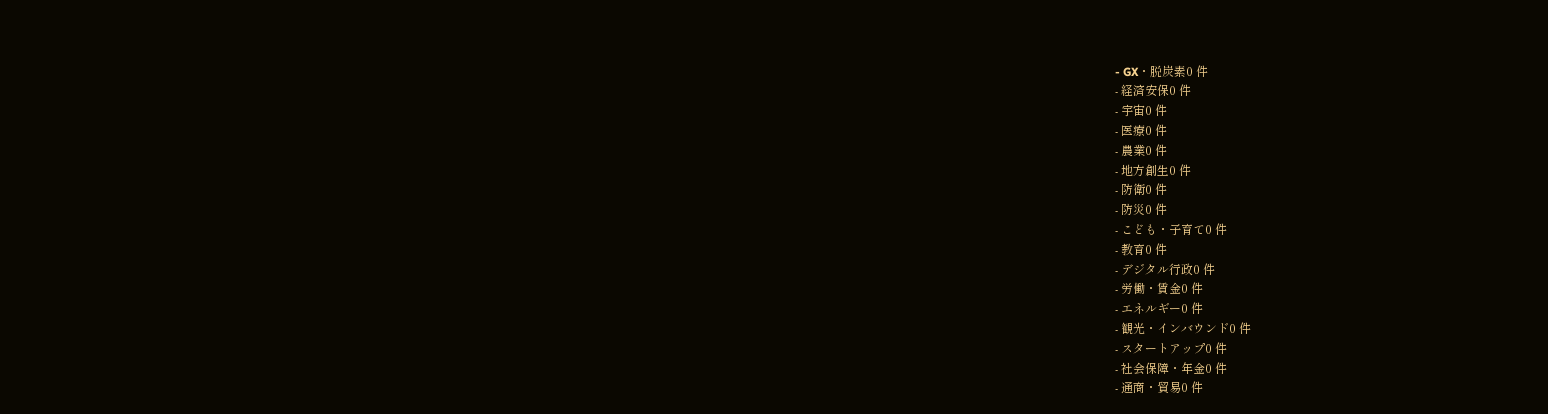- GX・脱炭素0 件
- 経済安保0 件
- 宇宙0 件
- 医療0 件
- 農業0 件
- 地方創生0 件
- 防衛0 件
- 防災0 件
- こども・子育て0 件
- 教育0 件
- デジタル行政0 件
- 労働・賃金0 件
- エネルギー0 件
- 観光・インバウンド0 件
- スタートアップ0 件
- 社会保障・年金0 件
- 通商・貿易0 件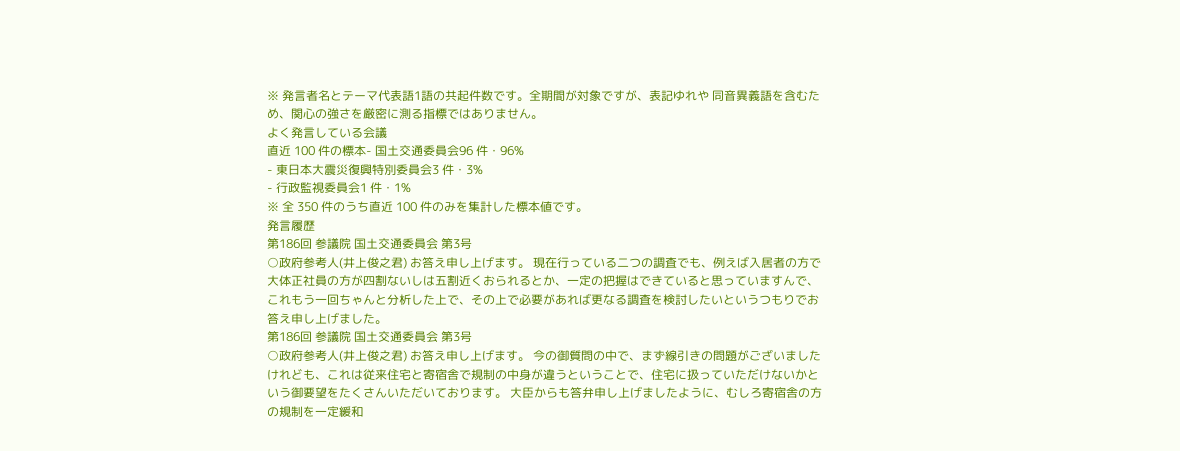※ 発言者名とテーマ代表語1語の共起件数です。全期間が対象ですが、表記ゆれや 同音異義語を含むため、関心の強さを厳密に測る指標ではありません。
よく発言している会議
直近 100 件の標本- 国土交通委員会96 件・96%
- 東日本大震災復興特別委員会3 件・3%
- 行政監視委員会1 件・1%
※ 全 350 件のうち直近 100 件のみを集計した標本値です。
発言履歴
第186回 参議院 国土交通委員会 第3号
○政府参考人(井上俊之君) お答え申し上げます。 現在行っている二つの調査でも、例えば入居者の方で大体正社員の方が四割ないしは五割近くおられるとか、一定の把握はできていると思っていますんで、これもう一回ちゃんと分析した上で、その上で必要があれば更なる調査を検討したいというつもりでお答え申し上げました。
第186回 参議院 国土交通委員会 第3号
○政府参考人(井上俊之君) お答え申し上げます。 今の御質問の中で、まず線引きの問題がございましたけれども、これは従来住宅と寄宿舎で規制の中身が違うということで、住宅に扱っていただけないかという御要望をたくさんいただいております。 大臣からも答弁申し上げましたように、むしろ寄宿舎の方の規制を一定緩和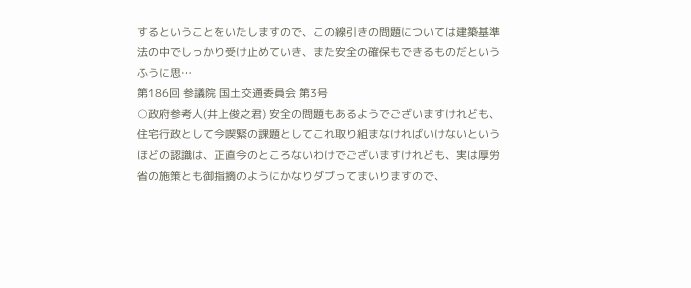するということをいたしますので、この線引きの問題については建築基準法の中でしっかり受け止めていき、また安全の確保もできるものだというふうに思…
第186回 参議院 国土交通委員会 第3号
○政府参考人(井上俊之君) 安全の問題もあるようでございますけれども、住宅行政として今喫緊の課題としてこれ取り組まなければいけないというほどの認識は、正直今のところないわけでございますけれども、実は厚労省の施策とも御指摘のようにかなりダブってまいりますので、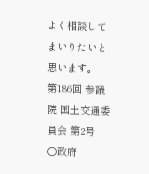よく相談してまいりたいと思います。
第186回 参議院 国土交通委員会 第2号
○政府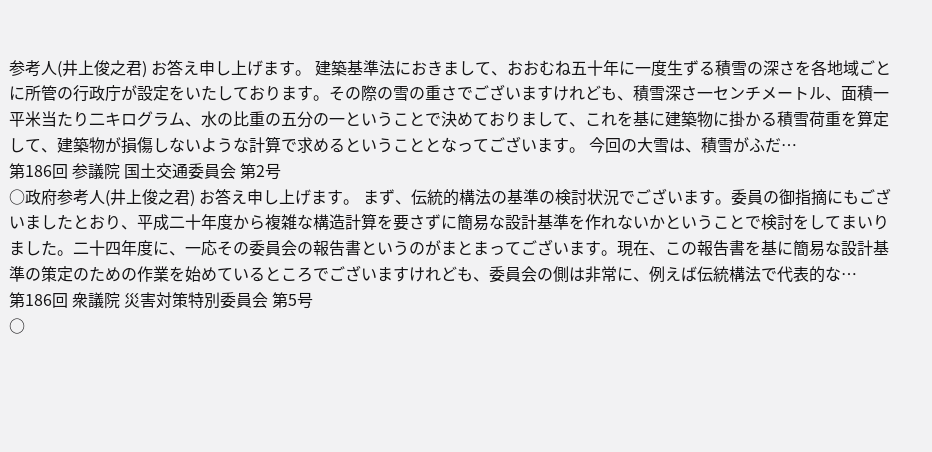参考人(井上俊之君) お答え申し上げます。 建築基準法におきまして、おおむね五十年に一度生ずる積雪の深さを各地域ごとに所管の行政庁が設定をいたしております。その際の雪の重さでございますけれども、積雪深さ一センチメートル、面積一平米当たり二キログラム、水の比重の五分の一ということで決めておりまして、これを基に建築物に掛かる積雪荷重を算定して、建築物が損傷しないような計算で求めるということとなってございます。 今回の大雪は、積雪がふだ…
第186回 参議院 国土交通委員会 第2号
○政府参考人(井上俊之君) お答え申し上げます。 まず、伝統的構法の基準の検討状況でございます。委員の御指摘にもございましたとおり、平成二十年度から複雑な構造計算を要さずに簡易な設計基準を作れないかということで検討をしてまいりました。二十四年度に、一応その委員会の報告書というのがまとまってございます。現在、この報告書を基に簡易な設計基準の策定のための作業を始めているところでございますけれども、委員会の側は非常に、例えば伝統構法で代表的な…
第186回 衆議院 災害対策特別委員会 第5号
○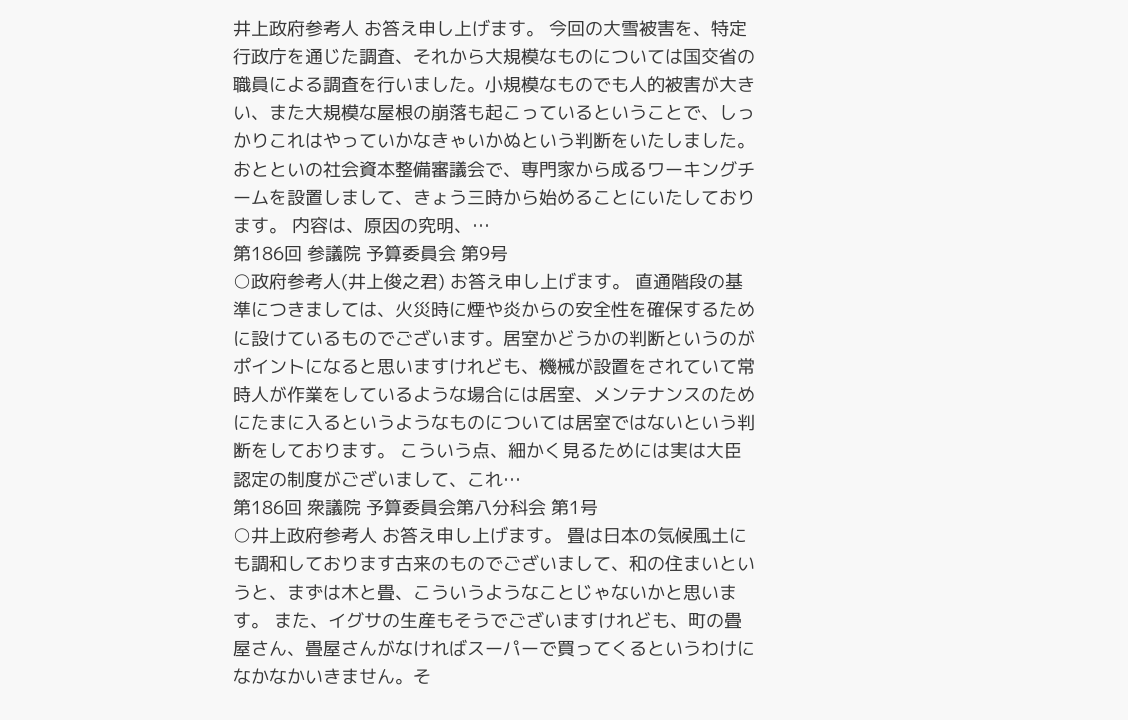井上政府参考人 お答え申し上げます。 今回の大雪被害を、特定行政庁を通じた調査、それから大規模なものについては国交省の職員による調査を行いました。小規模なものでも人的被害が大きい、また大規模な屋根の崩落も起こっているということで、しっかりこれはやっていかなきゃいかぬという判断をいたしました。 おとといの社会資本整備審議会で、専門家から成るワーキングチームを設置しまして、きょう三時から始めることにいたしております。 内容は、原因の究明、…
第186回 参議院 予算委員会 第9号
○政府参考人(井上俊之君) お答え申し上げます。 直通階段の基準につきましては、火災時に煙や炎からの安全性を確保するために設けているものでございます。居室かどうかの判断というのがポイントになると思いますけれども、機械が設置をされていて常時人が作業をしているような場合には居室、メンテナンスのためにたまに入るというようなものについては居室ではないという判断をしております。 こういう点、細かく見るためには実は大臣認定の制度がございまして、これ…
第186回 衆議院 予算委員会第八分科会 第1号
○井上政府参考人 お答え申し上げます。 畳は日本の気候風土にも調和しております古来のものでございまして、和の住まいというと、まずは木と畳、こういうようなことじゃないかと思います。 また、イグサの生産もそうでございますけれども、町の畳屋さん、畳屋さんがなければスーパーで買ってくるというわけになかなかいきません。そ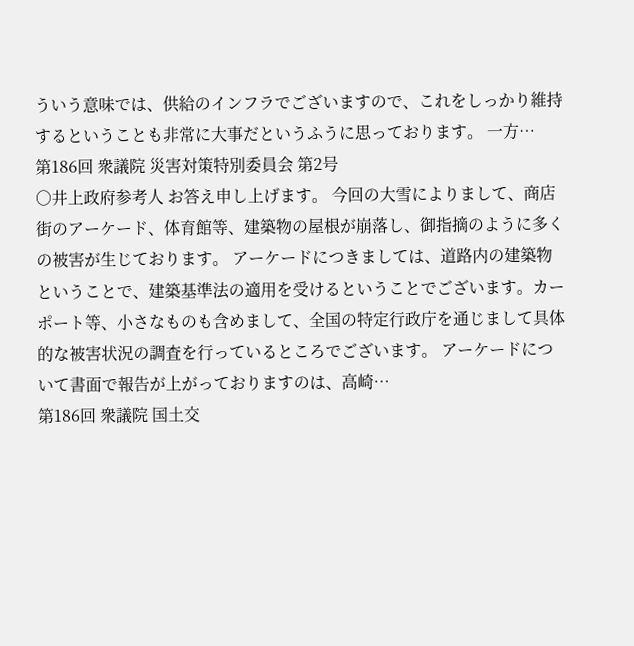ういう意味では、供給のインフラでございますので、これをしっかり維持するということも非常に大事だというふうに思っております。 一方…
第186回 衆議院 災害対策特別委員会 第2号
○井上政府参考人 お答え申し上げます。 今回の大雪によりまして、商店街のアーケード、体育館等、建築物の屋根が崩落し、御指摘のように多くの被害が生じております。 アーケードにつきましては、道路内の建築物ということで、建築基準法の適用を受けるということでございます。カーポート等、小さなものも含めまして、全国の特定行政庁を通じまして具体的な被害状況の調査を行っているところでございます。 アーケードについて書面で報告が上がっておりますのは、高崎…
第186回 衆議院 国土交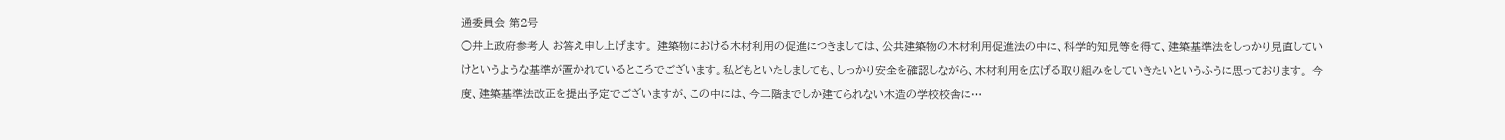通委員会 第2号
○井上政府参考人 お答え申し上げます。 建築物における木材利用の促進につきましては、公共建築物の木材利用促進法の中に、科学的知見等を得て、建築基準法をしっかり見直していけというような基準が置かれているところでございます。私どもといたしましても、しっかり安全を確認しながら、木材利用を広げる取り組みをしていきたいというふうに思っております。 今度、建築基準法改正を提出予定でございますが、この中には、今二階までしか建てられない木造の学校校舎に…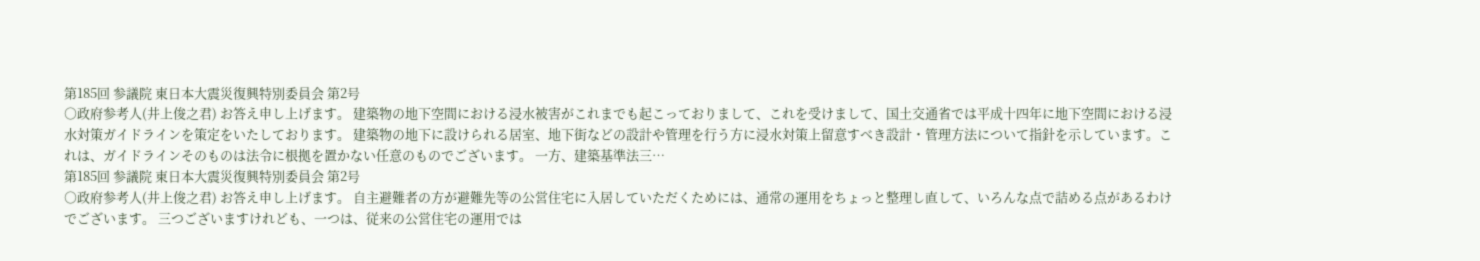第185回 参議院 東日本大震災復興特別委員会 第2号
○政府参考人(井上俊之君) お答え申し上げます。 建築物の地下空間における浸水被害がこれまでも起こっておりまして、これを受けまして、国土交通省では平成十四年に地下空間における浸水対策ガイドラインを策定をいたしております。 建築物の地下に設けられる居室、地下街などの設計や管理を行う方に浸水対策上留意すべき設計・管理方法について指針を示しています。これは、ガイドラインそのものは法令に根拠を置かない任意のものでございます。 一方、建築基準法三…
第185回 参議院 東日本大震災復興特別委員会 第2号
○政府参考人(井上俊之君) お答え申し上げます。 自主避難者の方が避難先等の公営住宅に入居していただくためには、通常の運用をちょっと整理し直して、いろんな点で詰める点があるわけでございます。 三つございますけれども、一つは、従来の公営住宅の運用では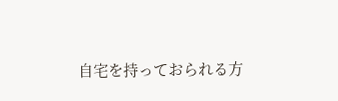自宅を持っておられる方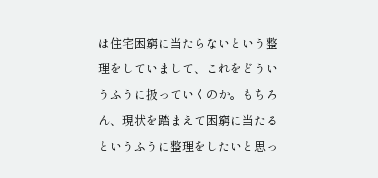は住宅困窮に当たらないという整理をしていまして、これをどういうふうに扱っていくのか。もちろん、現状を踏まえて困窮に当たるというふうに整理をしたいと思っ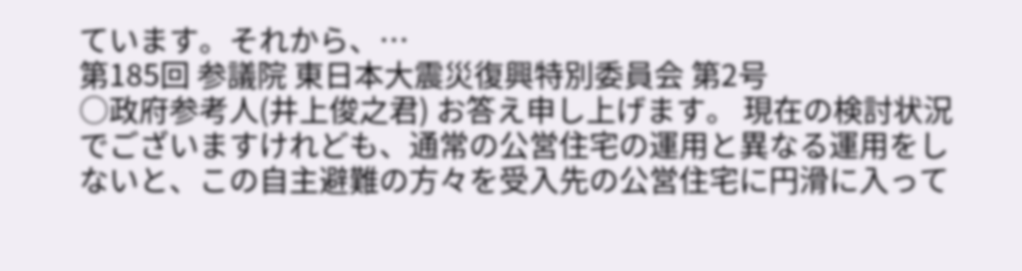ています。それから、…
第185回 参議院 東日本大震災復興特別委員会 第2号
○政府参考人(井上俊之君) お答え申し上げます。 現在の検討状況でございますけれども、通常の公営住宅の運用と異なる運用をしないと、この自主避難の方々を受入先の公営住宅に円滑に入って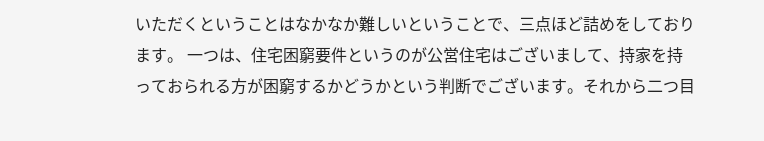いただくということはなかなか難しいということで、三点ほど詰めをしております。 一つは、住宅困窮要件というのが公営住宅はございまして、持家を持っておられる方が困窮するかどうかという判断でございます。それから二つ目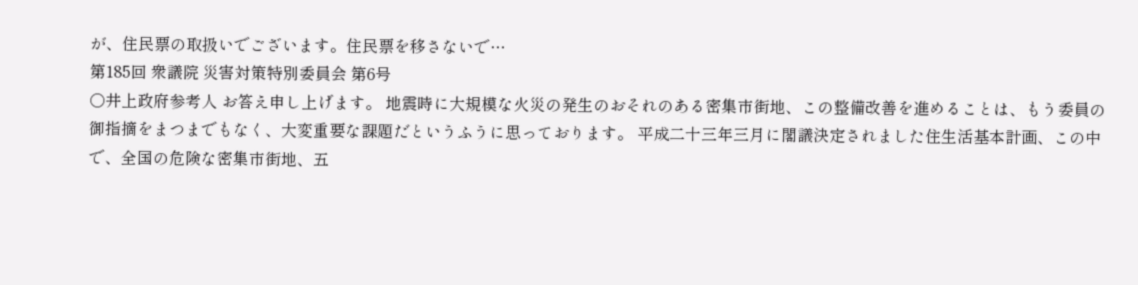が、住民票の取扱いでございます。住民票を移さないで…
第185回 衆議院 災害対策特別委員会 第6号
○井上政府参考人 お答え申し上げます。 地震時に大規模な火災の発生のおそれのある密集市街地、この整備改善を進めることは、もう委員の御指摘をまつまでもなく、大変重要な課題だというふうに思っております。 平成二十三年三月に閣議決定されました住生活基本計画、この中で、全国の危険な密集市街地、五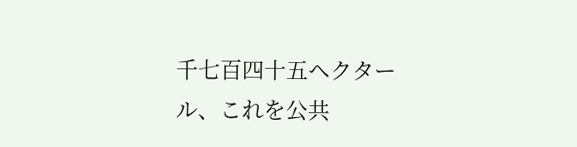千七百四十五ヘクタール、これを公共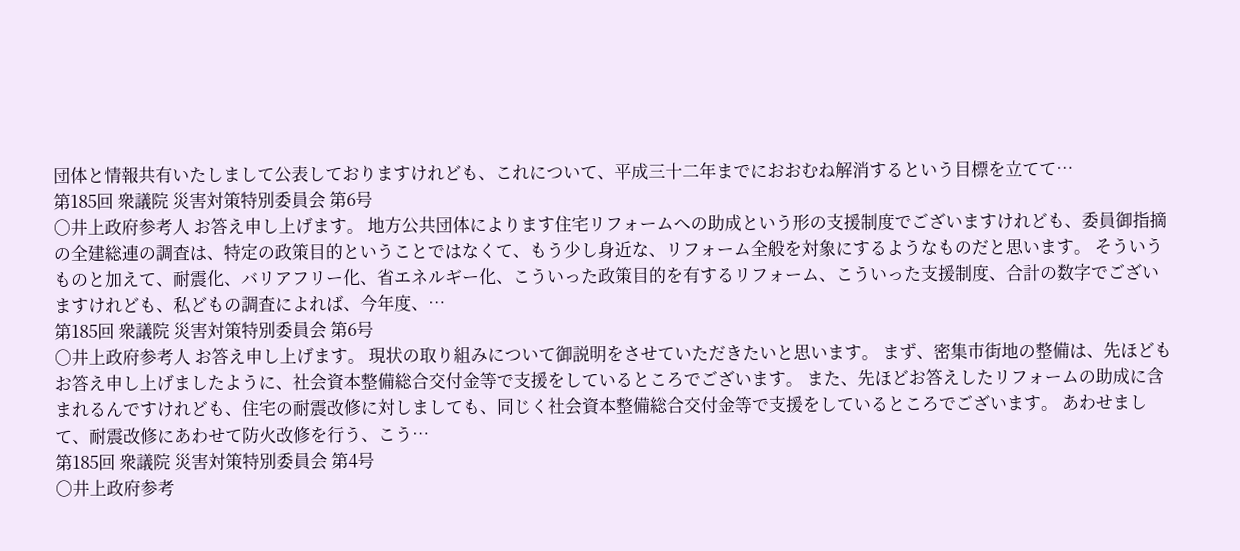団体と情報共有いたしまして公表しておりますけれども、これについて、平成三十二年までにおおむね解消するという目標を立てて…
第185回 衆議院 災害対策特別委員会 第6号
○井上政府参考人 お答え申し上げます。 地方公共団体によります住宅リフォームへの助成という形の支援制度でございますけれども、委員御指摘の全建総連の調査は、特定の政策目的ということではなくて、もう少し身近な、リフォーム全般を対象にするようなものだと思います。 そういうものと加えて、耐震化、バリアフリー化、省エネルギー化、こういった政策目的を有するリフォーム、こういった支援制度、合計の数字でございますけれども、私どもの調査によれば、今年度、…
第185回 衆議院 災害対策特別委員会 第6号
○井上政府参考人 お答え申し上げます。 現状の取り組みについて御説明をさせていただきたいと思います。 まず、密集市街地の整備は、先ほどもお答え申し上げましたように、社会資本整備総合交付金等で支援をしているところでございます。 また、先ほどお答えしたリフォームの助成に含まれるんですけれども、住宅の耐震改修に対しましても、同じく社会資本整備総合交付金等で支援をしているところでございます。 あわせまして、耐震改修にあわせて防火改修を行う、こう…
第185回 衆議院 災害対策特別委員会 第4号
○井上政府参考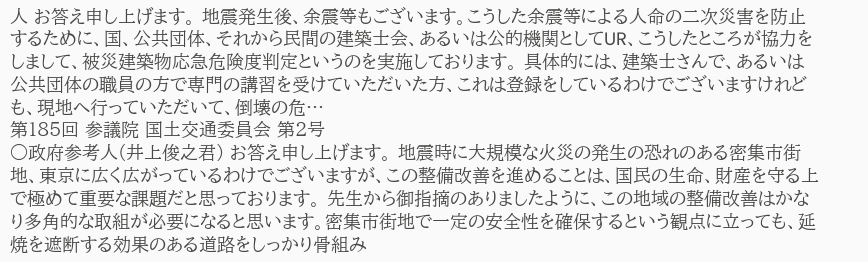人 お答え申し上げます。 地震発生後、余震等もございます。こうした余震等による人命の二次災害を防止するために、国、公共団体、それから民間の建築士会、あるいは公的機関としてUR、こうしたところが協力をしまして、被災建築物応急危険度判定というのを実施しております。 具体的には、建築士さんで、あるいは公共団体の職員の方で専門の講習を受けていただいた方、これは登録をしているわけでございますけれども、現地へ行っていただいて、倒壊の危…
第185回 参議院 国土交通委員会 第2号
○政府参考人(井上俊之君) お答え申し上げます。 地震時に大規模な火災の発生の恐れのある密集市街地、東京に広く広がっているわけでございますが、この整備改善を進めることは、国民の生命、財産を守る上で極めて重要な課題だと思っております。 先生から御指摘のありましたように、この地域の整備改善はかなり多角的な取組が必要になると思います。密集市街地で一定の安全性を確保するという観点に立っても、延焼を遮断する効果のある道路をしっかり骨組み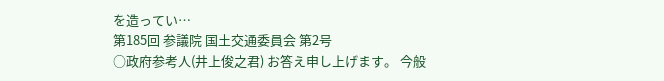を造ってい…
第185回 参議院 国土交通委員会 第2号
○政府参考人(井上俊之君) お答え申し上げます。 今般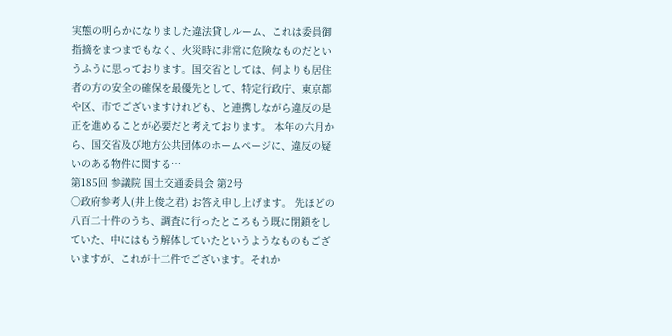実態の明らかになりました違法貸しルーム、これは委員御指摘をまつまでもなく、火災時に非常に危険なものだというふうに思っております。国交省としては、何よりも居住者の方の安全の確保を最優先として、特定行政庁、東京都や区、市でございますけれども、と連携しながら違反の是正を進めることが必要だと考えております。 本年の六月から、国交省及び地方公共団体のホームページに、違反の疑いのある物件に関する…
第185回 参議院 国土交通委員会 第2号
○政府参考人(井上俊之君) お答え申し上げます。 先ほどの八百二十件のうち、調査に行ったところもう既に閉鎖をしていた、中にはもう解体していたというようなものもございますが、これが十二件でございます。それか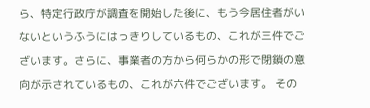ら、特定行政庁が調査を開始した後に、もう今居住者がいないというふうにはっきりしているもの、これが三件でございます。さらに、事業者の方から何らかの形で閉鎖の意向が示されているもの、これが六件でございます。 その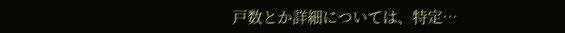戸数とか詳細については、特定…